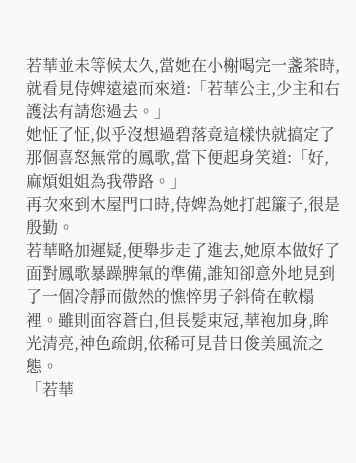若華並未等候太久,當她在小榭喝完一盞茶時,就看見侍婢遠遠而來道:「若華公主,少主和右護法有請您過去。」
她怔了怔,似乎沒想過碧落竟這樣快就搞定了那個喜怒無常的鳳歌,當下便起身笑道:「好,麻煩姐姐為我帶路。」
再次來到木屋門口時,侍婢為她打起簾子,很是殷勤。
若華略加遲疑,便舉步走了進去,她原本做好了面對鳳歌暴躁脾氣的準備,誰知卻意外地見到了一個冷靜而傲然的憔悴男子斜倚在軟榻裡。雖則面容蒼白,但長髮束冠,華袍加身,眸光清亮,神色疏朗,依稀可見昔日俊美風流之態。
「若華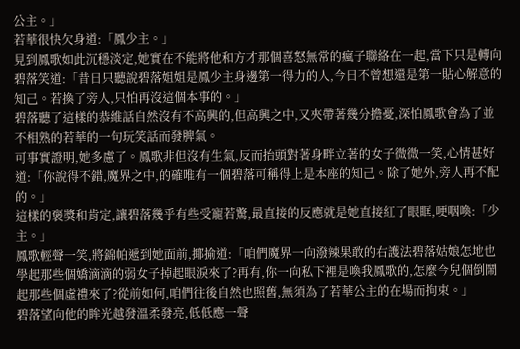公主。」
若華很快欠身道:「鳳少主。」
見到鳳歌如此沉穩淡定,她實在不能將他和方才那個喜怒無常的瘋子聯絡在一起,當下只是轉向碧落笑道:「昔日只聽說碧落姐姐是鳳少主身邊第一得力的人,今日不曾想還是第一貼心解意的知己。若換了旁人,只怕再沒這個本事的。」
碧落聽了這樣的恭維話自然沒有不高興的,但高興之中,又夾帶著幾分擔憂,深怕鳳歌會為了並不相熟的若華的一句玩笑話而發脾氣。
可事實證明,她多慮了。鳳歌非但沒有生氣,反而抬頭對著身畔立著的女子微微一笑,心情甚好道:「你說得不錯,魔界之中,的確唯有一個碧落可稱得上是本座的知己。除了她外,旁人再不配的。」
這樣的褒獎和肯定,讓碧落幾乎有些受寵若驚,最直接的反應就是她直接紅了眼眶,哽咽喚:「少主。」
鳳歌輕聲一笑,將錦帕遞到她面前,揶揄道:「咱們魔界一向潑辣果敢的右護法碧落姑娘怎地也學起那些個嬌滴滴的弱女子掉起眼淚來了?再有,你一向私下裡是喚我鳳歌的,怎麼今兒個倒鬧起那些個虛禮來了?從前如何,咱們往後自然也照舊,無須為了若華公主的在場而拘束。」
碧落望向他的眸光越發溫柔發亮,低低應一聲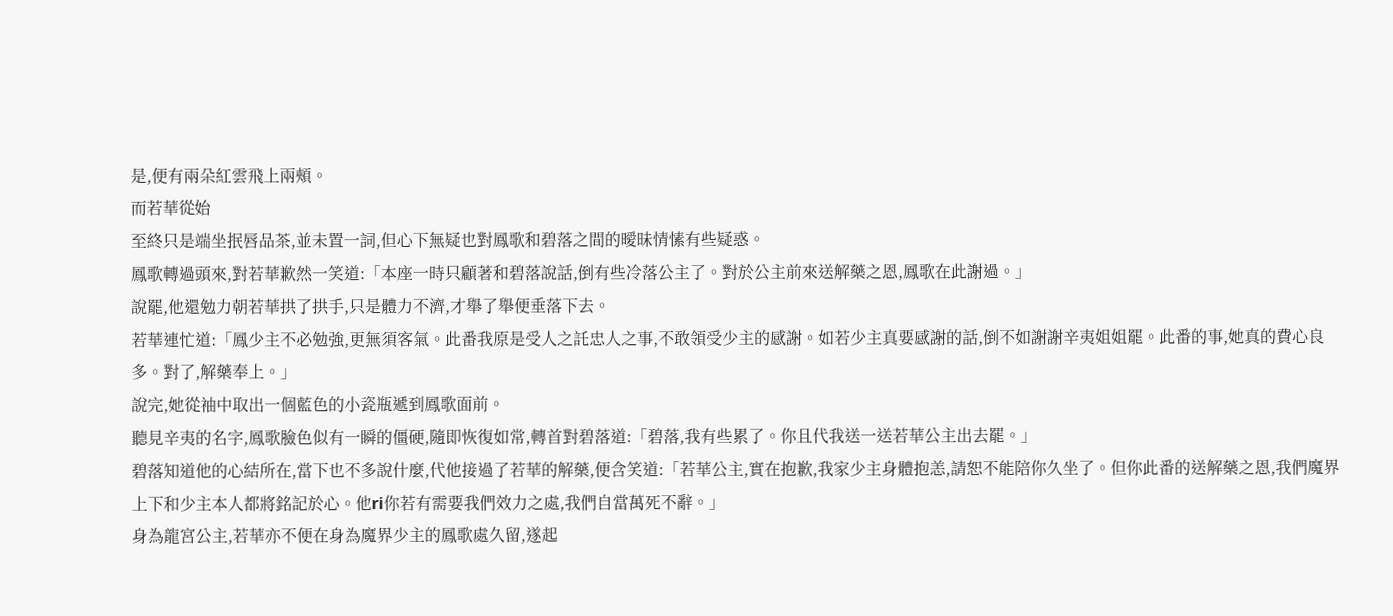是,便有兩朵紅雲飛上兩頰。
而若華從始
至終只是端坐抿唇品茶,並未置一詞,但心下無疑也對鳳歌和碧落之間的曖昧情愫有些疑惑。
鳳歌轉過頭來,對若華歉然一笑道:「本座一時只顧著和碧落說話,倒有些冷落公主了。對於公主前來送解藥之恩,鳳歌在此謝過。」
說罷,他還勉力朝若華拱了拱手,只是體力不濟,才舉了舉便垂落下去。
若華連忙道:「鳳少主不必勉強,更無須客氣。此番我原是受人之託忠人之事,不敢領受少主的感謝。如若少主真要感謝的話,倒不如謝謝辛夷姐姐罷。此番的事,她真的費心良多。對了,解藥奉上。」
說完,她從袖中取出一個藍色的小瓷瓶遞到鳳歌面前。
聽見辛夷的名字,鳳歌臉色似有一瞬的僵硬,隨即恢復如常,轉首對碧落道:「碧落,我有些累了。你且代我送一送若華公主出去罷。」
碧落知道他的心結所在,當下也不多說什麼,代他接過了若華的解藥,便含笑道:「若華公主,實在抱歉,我家少主身體抱恙,請恕不能陪你久坐了。但你此番的送解藥之恩,我們魔界上下和少主本人都將銘記於心。他ri你若有需要我們效力之處,我們自當萬死不辭。」
身為龍宮公主,若華亦不便在身為魔界少主的鳳歌處久留,遂起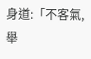身道:「不客氣,舉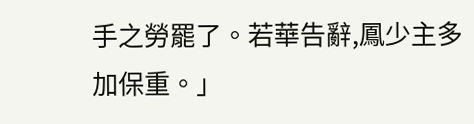手之勞罷了。若華告辭,鳳少主多加保重。」